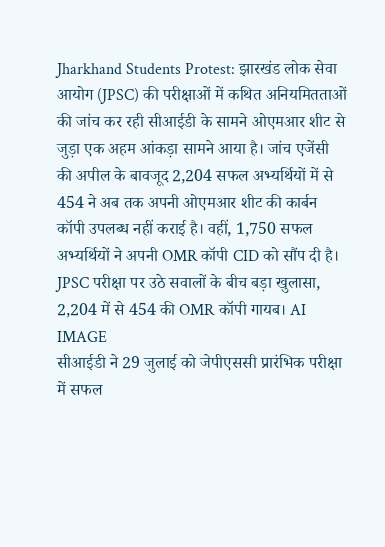Jharkhand Students Protest: झारखंड लोक सेवा आयोग (JPSC) की परीक्षाओं में कथित अनियमितताओं की जांच कर रही सीआईडी के सामने ओएमआर शीट से जुड़ा एक अहम आंकड़ा सामने आया है। जांच एजेंसी की अपील के बावजूद 2,204 सफल अभ्यर्थियों में से 454 ने अब तक अपनी ओएमआर शीट की कार्बन कॉपी उपलब्ध नहीं कराई है। वहीं, 1,750 सफल अभ्यर्थियों ने अपनी OMR कॉपी CID को सौंप दी है।
JPSC परीक्षा पर उठे सवालों के बीच बड़ा खुलासा, 2,204 में से 454 की OMR कॉपी गायब। AI IMAGE
सीआईडी ने 29 जुलाई को जेपीएससी प्रारंभिक परीक्षा में सफल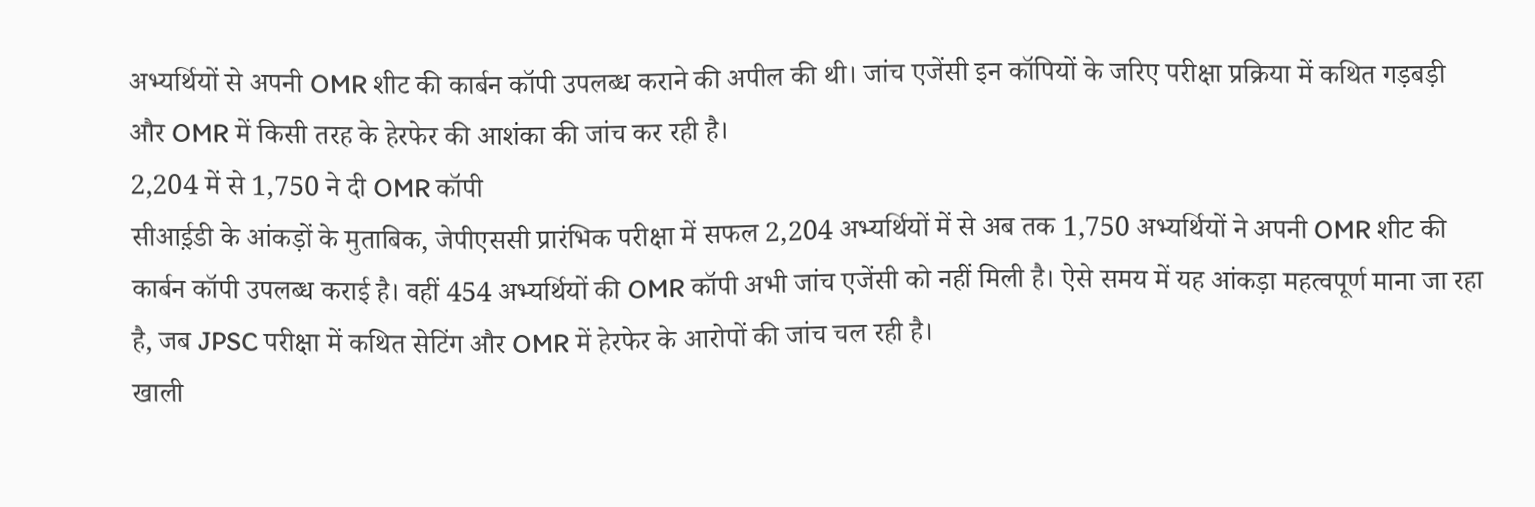अभ्यर्थियों से अपनी OMR शीट की कार्बन कॉपी उपलब्ध कराने की अपील की थी। जांच एजेंसी इन कॉपियों के जरिए परीक्षा प्रक्रिया में कथित गड़बड़ी और OMR में किसी तरह के हेरफेर की आशंका की जांच कर रही है।
2,204 में से 1,750 ने दी OMR कॉपी
सीआई़डी के आंकड़ों के मुताबिक, जेपीएससी प्रारंभिक परीक्षा में सफल 2,204 अभ्यर्थियों में से अब तक 1,750 अभ्यर्थियों ने अपनी OMR शीट की कार्बन कॉपी उपलब्ध कराई है। वहीं 454 अभ्यर्थियों की OMR कॉपी अभी जांच एजेंसी को नहीं मिली है। ऐसे समय में यह आंकड़ा महत्वपूर्ण माना जा रहा है, जब JPSC परीक्षा में कथित सेटिंग और OMR में हेरफेर के आरोपों की जांच चल रही है।
खाली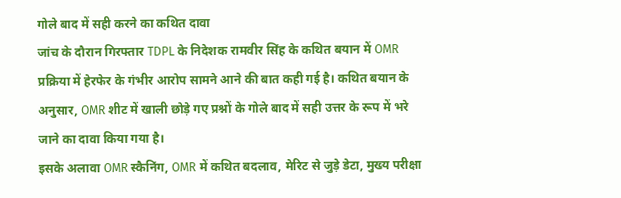गोले बाद में सही करने का कथित दावा
जांच के दौरान गिरफ्तार TDPL के निदेशक रामवीर सिंह के कथित बयान में OMR प्रक्रिया में हेरफेर के गंभीर आरोप सामने आने की बात कही गई है। कथित बयान के अनुसार, OMR शीट में खाली छोड़े गए प्रश्नों के गोले बाद में सही उत्तर के रूप में भरे जाने का दावा किया गया है।
इसके अलावा OMR स्कैनिंग, OMR में कथित बदलाव, मेरिट से जुड़े डेटा, मुख्य परीक्षा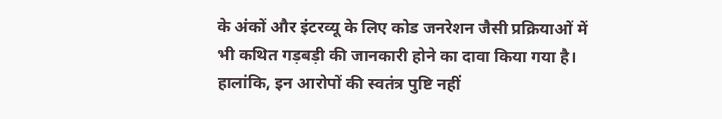के अंकों और इंटरव्यू के लिए कोड जनरेशन जैसी प्रक्रियाओं में भी कथित गड़बड़ी की जानकारी होने का दावा किया गया है। हालांकि, इन आरोपों की स्वतंत्र पुष्टि नहीं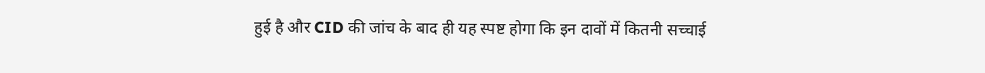हुई है और CID की जांच के बाद ही यह स्पष्ट होगा कि इन दावों में कितनी सच्चाई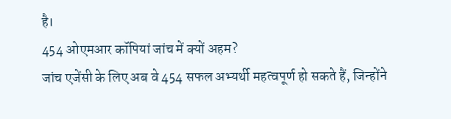है।
454 ओएमआर कॉपियां जांच में क्यों अहम?
जांच एजेंसी के लिए अब वे 454 सफल अभ्यर्थी महत्वपूर्ण हो सकते हैं, जिन्होंने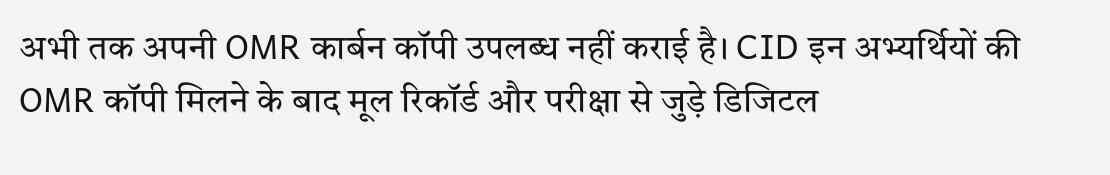अभी तक अपनी OMR कार्बन कॉपी उपलब्ध नहीं कराई है। CID इन अभ्यर्थियों की OMR कॉपी मिलने के बाद मूल रिकॉर्ड और परीक्षा से जुड़े डिजिटल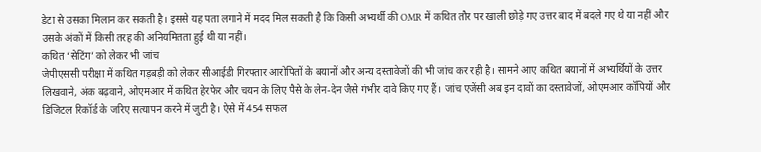डेटा से उसका मिलान कर सकती है। इससे यह पता लगाने में मदद मिल सकती है कि किसी अभ्यर्थी की OMR में कथित तौर पर खाली छोड़े गए उत्तर बाद में बदले गए थे या नहीं और उसके अंकों में किसी तरह की अनियमितता हुई थी या नहीं।
कथित ‘सेटिंग’ को लेकर भी जांच
जेपीएससी परीक्षा में कथित गड़बड़ी को लेकर सीआईडी गिरफ्तार आरोपितों के बयानों और अन्य दस्तावेजों की भी जांच कर रही है। सामने आए कथित बयानों में अभ्यर्थियों के उत्तर लिखवाने, अंक बढ़वाने, ओएमआर में कथित हेरफेर और चयन के लिए पैसे के लेन-देन जैसे गंभीर दावे किए गए हैं। जांच एजेंसी अब इन दावों का दस्तावेजों, ओएमआर कॉपियों और डिजिटल रिकॉर्ड के जरिए सत्यापन करने में जुटी है। ऐसे में 454 सफल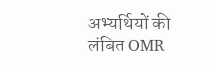अभ्यर्थियों की लंबित OMR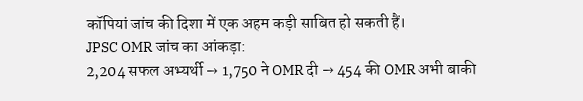कॉपियां जांच की दिशा में एक अहम कड़ी साबित हो सकती हैं।
JPSC OMR जांच का आंकड़ा:
2,204 सफल अभ्यर्थी → 1,750 ने OMR दी → 454 की OMR अभी बाकी